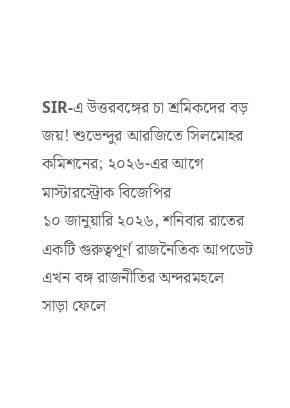SIR-এ উত্তরবঙ্গের চা শ্রমিকদের বড় জয়! শুভেন্দুর আরজিতে সিলমোহর কমিশনের; ২০২৬-এর আগে মাস্টারস্ট্রোক বিজেপির
১০ জানুয়ারি ২০২৬, শনিবার রাতের একটি গুরুত্বপূর্ণ রাজনৈতিক আপডেট এখন বঙ্গ রাজনীতির অন্দরমহলে সাড়া ফেলে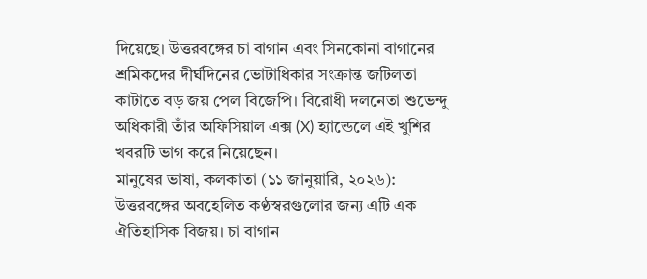দিয়েছে। উত্তরবঙ্গের চা বাগান এবং সিনকোনা বাগানের শ্রমিকদের দীর্ঘদিনের ভোটাধিকার সংক্রান্ত জটিলতা কাটাতে বড় জয় পেল বিজেপি। বিরোধী দলনেতা শুভেন্দু অধিকারী তাঁর অফিসিয়াল এক্স (X) হ্যান্ডেলে এই খুশির খবরটি ভাগ করে নিয়েছেন।
মানুষের ভাষা, কলকাতা (১১ জানুয়ারি, ২০২৬): উত্তরবঙ্গের অবহেলিত কণ্ঠস্বরগুলোর জন্য এটি এক ঐতিহাসিক বিজয়। চা বাগান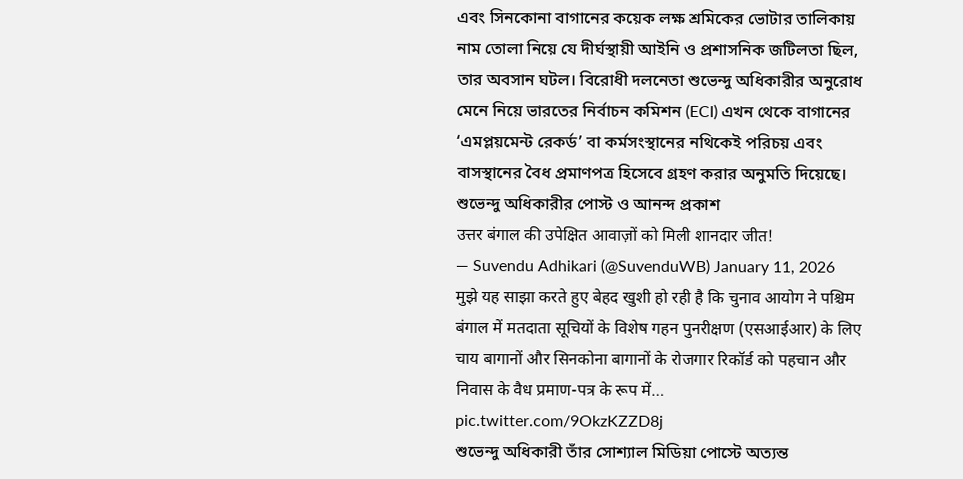এবং সিনকোনা বাগানের কয়েক লক্ষ শ্রমিকের ভোটার তালিকায় নাম তোলা নিয়ে যে দীর্ঘস্থায়ী আইনি ও প্রশাসনিক জটিলতা ছিল, তার অবসান ঘটল। বিরোধী দলনেতা শুভেন্দু অধিকারীর অনুরোধ মেনে নিয়ে ভারতের নির্বাচন কমিশন (ECI) এখন থেকে বাগানের ‘এমপ্লয়মেন্ট রেকর্ড’ বা কর্মসংস্থানের নথিকেই পরিচয় এবং বাসস্থানের বৈধ প্রমাণপত্র হিসেবে গ্রহণ করার অনুমতি দিয়েছে।
শুভেন্দু অধিকারীর পোস্ট ও আনন্দ প্রকাশ
उत्तर बंगाल की उपेक्षित आवाज़ों को मिली शानदार जीत!
— Suvendu Adhikari (@SuvenduWB) January 11, 2026
मुझे यह साझा करते हुए बेहद खुशी हो रही है कि चुनाव आयोग ने पश्चिम बंगाल में मतदाता सूचियों के विशेष गहन पुनरीक्षण (एसआईआर) के लिए चाय बागानों और सिनकोना बागानों के रोजगार रिकॉर्ड को पहचान और निवास के वैध प्रमाण-पत्र के रूप में… pic.twitter.com/9OkzKZZD8j
শুভেন্দু অধিকারী তাঁর সোশ্যাল মিডিয়া পোস্টে অত্যন্ত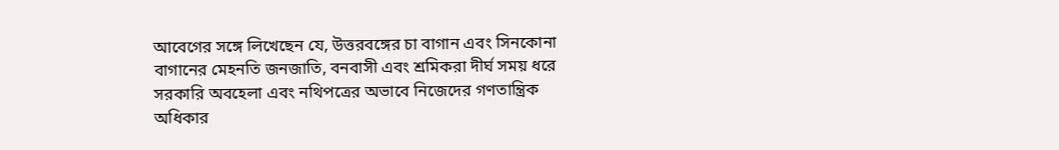আবেগের সঙ্গে লিখেছেন যে, উত্তরবঙ্গের চা বাগান এবং সিনকোনা বাগানের মেহনতি জনজাতি, বনবাসী এবং শ্রমিকরা দীর্ঘ সময় ধরে সরকারি অবহেলা এবং নথিপত্রের অভাবে নিজেদের গণতান্ত্রিক অধিকার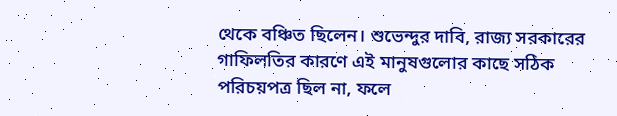থেকে বঞ্চিত ছিলেন। শুভেন্দুর দাবি, রাজ্য সরকারের গাফিলতির কারণে এই মানুষগুলোর কাছে সঠিক পরিচয়পত্র ছিল না, ফলে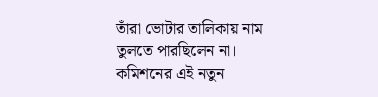তাঁরা ভোটার তালিকায় নাম তুলতে পারছিলেন না। কমিশনের এই নতুন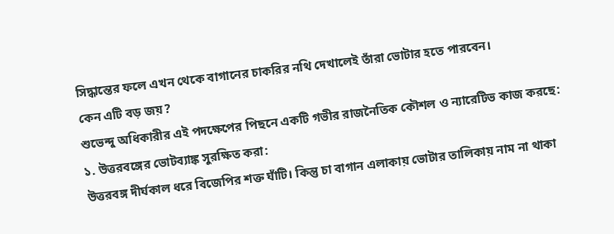সিদ্ধান্তের ফলে এখন থেকে বাগানের চাকরির নথি দেখালেই তাঁরা ভোটার হতে পারবেন।
কেন এটি বড় জয়?
শুভেন্দু অধিকারীর এই পদক্ষেপের পিছনে একটি গভীর রাজনৈতিক কৌশল ও ন্যারেটিভ কাজ করছে:
১. উত্তরবঙ্গের ভোটব্যাঙ্ক সুরক্ষিত করা:
উত্তরবঙ্গ দীর্ঘকাল ধরে বিজেপির শক্ত ঘাঁটি। কিন্তু চা বাগান এলাকায় ভোটার তালিকায় নাম না থাকা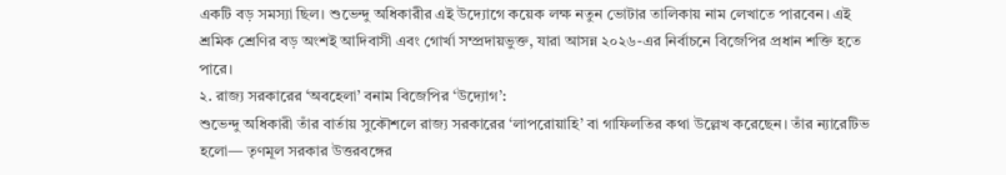একটি বড় সমস্যা ছিল। শুভেন্দু অধিকারীর এই উদ্যোগে কয়েক লক্ষ নতুন ভোটার তালিকায় নাম লেখাতে পারবেন। এই শ্রমিক শ্রেণির বড় অংশই আদিবাসী এবং গোর্খা সম্প্রদায়ভুক্ত, যারা আসন্ন ২০২৬-এর নির্বাচনে বিজেপির প্রধান শক্তি হতে পারে।
২. রাজ্য সরকারের ‘অবহেলা’ বনাম বিজেপির ‘উদ্যোগ’:
শুভেন্দু অধিকারী তাঁর বার্তায় সুকৌশলে রাজ্য সরকারের ‘লাপরোয়াহি’ বা গাফিলতির কথা উল্লেখ করেছেন। তাঁর ন্যারেটিভ হলো— তৃণমূল সরকার উত্তরবঙ্গের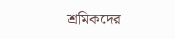শ্রমিকদের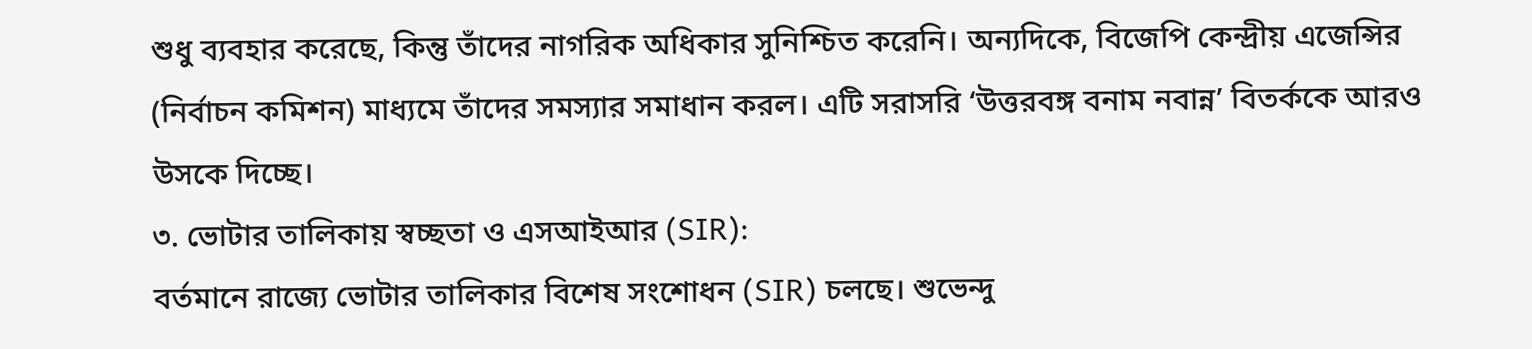শুধু ব্যবহার করেছে, কিন্তু তাঁদের নাগরিক অধিকার সুনিশ্চিত করেনি। অন্যদিকে, বিজেপি কেন্দ্রীয় এজেন্সির (নির্বাচন কমিশন) মাধ্যমে তাঁদের সমস্যার সমাধান করল। এটি সরাসরি ‘উত্তরবঙ্গ বনাম নবান্ন’ বিতর্ককে আরও উসকে দিচ্ছে।
৩. ভোটার তালিকায় স্বচ্ছতা ও এসআইআর (SIR):
বর্তমানে রাজ্যে ভোটার তালিকার বিশেষ সংশোধন (SIR) চলছে। শুভেন্দু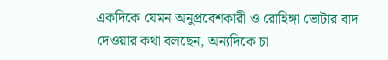একদিকে যেমন অনুপ্রবেশকারী ও রোহিঙ্গা ভোটার বাদ দেওয়ার কথা বলছেন, অন্যদিকে চা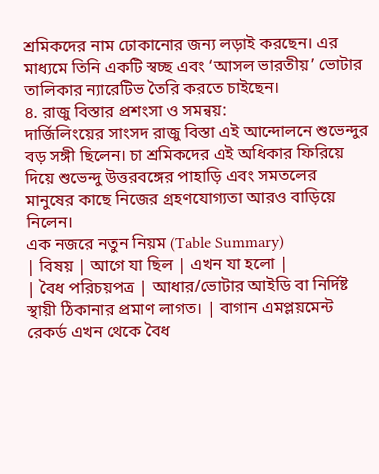শ্রমিকদের নাম ঢোকানোর জন্য লড়াই করছেন। এর মাধ্যমে তিনি একটি স্বচ্ছ এবং ‘আসল ভারতীয়’ ভোটার তালিকার ন্যারেটিভ তৈরি করতে চাইছেন।
৪. রাজু বিস্তার প্রশংসা ও সমন্বয়:
দার্জিলিংয়ের সাংসদ রাজু বিস্তা এই আন্দোলনে শুভেন্দুর বড় সঙ্গী ছিলেন। চা শ্রমিকদের এই অধিকার ফিরিয়ে দিয়ে শুভেন্দু উত্তরবঙ্গের পাহাড়ি এবং সমতলের মানুষের কাছে নিজের গ্রহণযোগ্যতা আরও বাড়িয়ে নিলেন।
এক নজরে নতুন নিয়ম (Table Summary)
| বিষয় | আগে যা ছিল | এখন যা হলো |
| বৈধ পরিচয়পত্র | আধার/ভোটার আইডি বা নির্দিষ্ট স্থায়ী ঠিকানার প্রমাণ লাগত। | বাগান এমপ্লয়মেন্ট রেকর্ড এখন থেকে বৈধ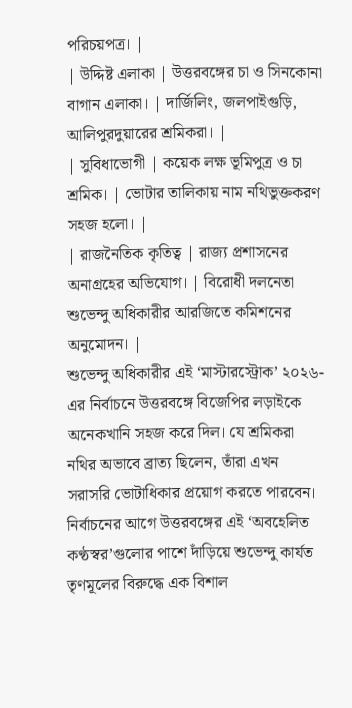পরিচয়পত্র। |
| উদ্দিষ্ট এলাকা | উত্তরবঙ্গের চা ও সিনকোনা বাগান এলাকা। | দার্জিলিং, জলপাইগুড়ি, আলিপুরদুয়ারের শ্রমিকরা। |
| সুবিধাভোগী | কয়েক লক্ষ ভূমিপুত্র ও চা শ্রমিক। | ভোটার তালিকায় নাম নথিভুক্তকরণ সহজ হলো। |
| রাজনৈতিক কৃতিত্ব | রাজ্য প্রশাসনের অনাগ্রহের অভিযোগ। | বিরোধী দলনেতা শুভেন্দু অধিকারীর আরজিতে কমিশনের অনুমোদন। |
শুভেন্দু অধিকারীর এই ‘মাস্টারস্ট্রোক’ ২০২৬-এর নির্বাচনে উত্তরবঙ্গে বিজেপির লড়াইকে অনেকখানি সহজ করে দিল। যে শ্রমিকরা নথির অভাবে ব্রাত্য ছিলেন, তাঁরা এখন সরাসরি ভোটাধিকার প্রয়োগ করতে পারবেন। নির্বাচনের আগে উত্তরবঙ্গের এই ‘অবহেলিত কণ্ঠস্বর’গুলোর পাশে দাঁড়িয়ে শুভেন্দু কার্যত তৃণমূলের বিরুদ্ধে এক বিশাল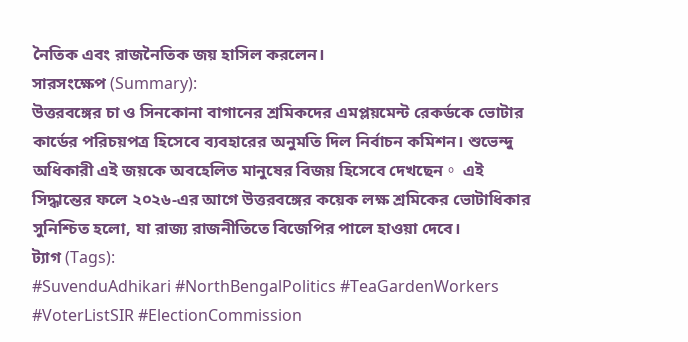নৈতিক এবং রাজনৈতিক জয় হাসিল করলেন।
সারসংক্ষেপ (Summary):
উত্তরবঙ্গের চা ও সিনকোনা বাগানের শ্রমিকদের এমপ্লয়মেন্ট রেকর্ডকে ভোটার কার্ডের পরিচয়পত্র হিসেবে ব্যবহারের অনুমতি দিল নির্বাচন কমিশন। শুভেন্দু অধিকারী এই জয়কে অবহেলিত মানুষের বিজয় হিসেবে দেখছেন。 এই সিদ্ধান্তের ফলে ২০২৬-এর আগে উত্তরবঙ্গের কয়েক লক্ষ শ্রমিকের ভোটাধিকার সুনিশ্চিত হলো, যা রাজ্য রাজনীতিতে বিজেপির পালে হাওয়া দেবে।
ট্যাগ (Tags):
#SuvenduAdhikari #NorthBengalPolitics #TeaGardenWorkers #VoterListSIR #ElectionCommission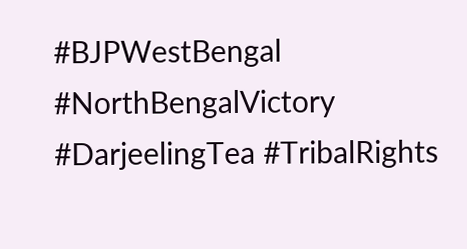#BJPWestBengal #NorthBengalVictory #DarjeelingTea #TribalRights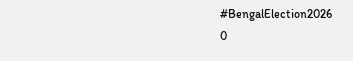#BengalElection2026
0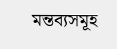মন্তব্যসমূহ